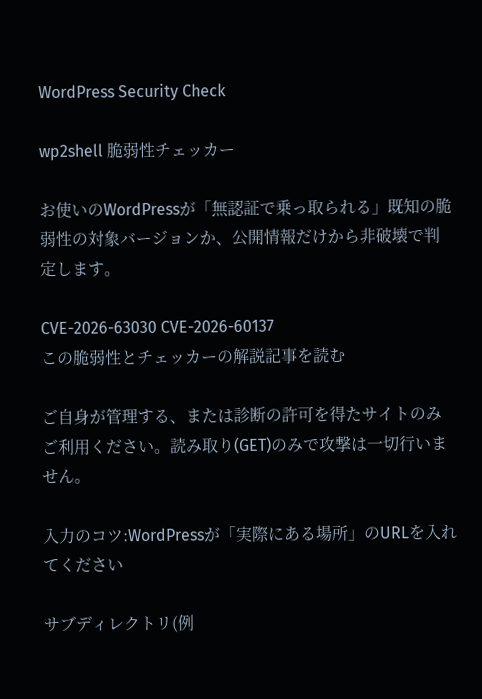WordPress Security Check

wp2shell 脆弱性チェッカー

お使いのWordPressが「無認証で乗っ取られる」既知の脆弱性の対象バージョンか、公開情報だけから非破壊で判定します。

CVE-2026-63030 CVE-2026-60137
この脆弱性とチェッカーの解説記事を読む

ご自身が管理する、または診断の許可を得たサイトのみご利用ください。読み取り(GET)のみで攻撃は一切行いません。

入力のコツ:WordPressが「実際にある場所」のURLを入れてください

サブディレクトリ(例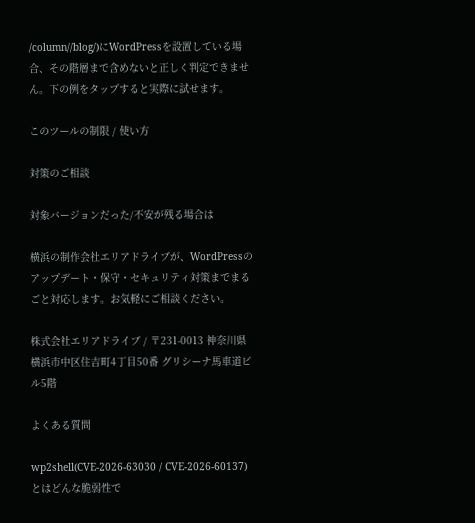/column//blog/)にWordPressを設置している場合、その階層まで含めないと正しく判定できません。下の例をタップすると実際に試せます。

このツールの制限 / 使い方

対策のご相談

対象バージョンだった/不安が残る場合は

横浜の制作会社エリアドライブが、WordPressのアップデート・保守・セキュリティ対策までまるごと対応します。お気軽にご相談ください。

株式会社エリアドライブ / 〒231-0013 神奈川県横浜市中区住吉町4丁目50番 グリシーナ馬車道ビル5階

よくある質問

wp2shell(CVE-2026-63030 / CVE-2026-60137)とはどんな脆弱性で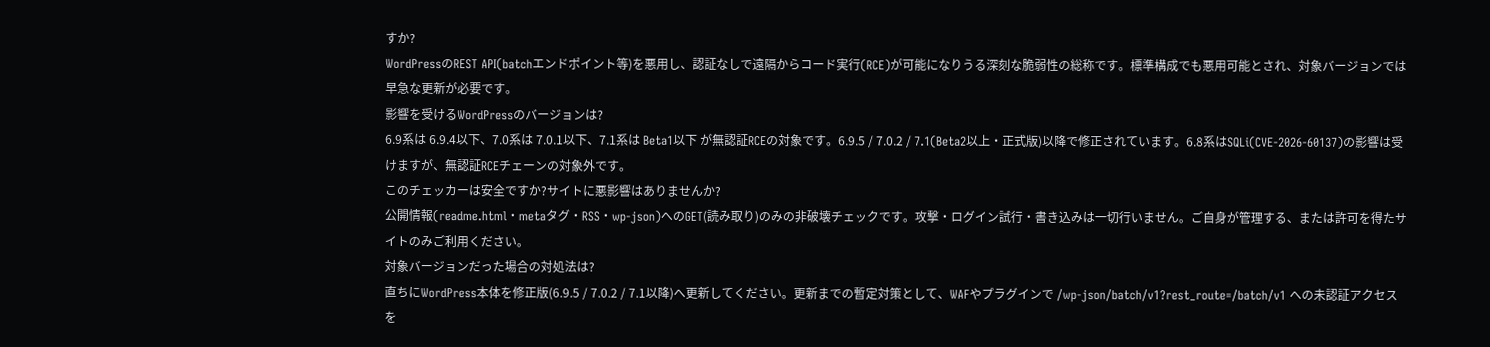すか?
WordPressのREST API(batchエンドポイント等)を悪用し、認証なしで遠隔からコード実行(RCE)が可能になりうる深刻な脆弱性の総称です。標準構成でも悪用可能とされ、対象バージョンでは早急な更新が必要です。
影響を受けるWordPressのバージョンは?
6.9系は 6.9.4以下、7.0系は 7.0.1以下、7.1系は Beta1以下 が無認証RCEの対象です。6.9.5 / 7.0.2 / 7.1(Beta2以上・正式版)以降で修正されています。6.8系はSQLi(CVE-2026-60137)の影響は受けますが、無認証RCEチェーンの対象外です。
このチェッカーは安全ですか?サイトに悪影響はありませんか?
公開情報(readme.html・metaタグ・RSS・wp-json)へのGET(読み取り)のみの非破壊チェックです。攻撃・ログイン試行・書き込みは一切行いません。ご自身が管理する、または許可を得たサイトのみご利用ください。
対象バージョンだった場合の対処法は?
直ちにWordPress本体を修正版(6.9.5 / 7.0.2 / 7.1以降)へ更新してください。更新までの暫定対策として、WAFやプラグインで /wp-json/batch/v1?rest_route=/batch/v1 への未認証アクセスを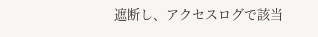遮断し、アクセスログで該当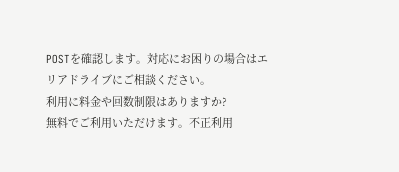POSTを確認します。対応にお困りの場合はエリアドライブにご相談ください。
利用に料金や回数制限はありますか?
無料でご利用いただけます。不正利用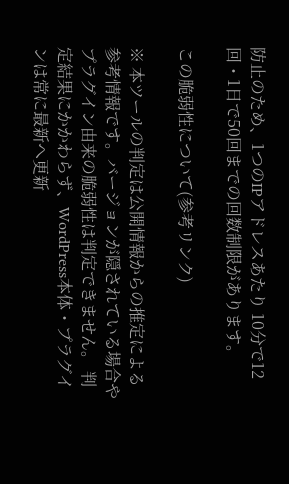防止のため、1つのIPアドレスあたり 10分で12回・1日で50回までの回数制限があります。

この脆弱性について(参考リンク)

※ 本ツールの判定は公開情報からの推定による参考情報です。バージョンが隠されている場合やプラグイン由来の脆弱性は判定できません。 判定結果にかかわらず、WordPress本体・プラグインは常に最新へ更新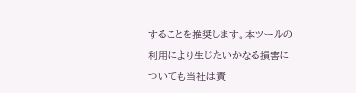することを推奨します。本ツールの利用により生じたいかなる損害についても当社は責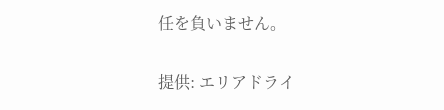任を負いません。

提供: エリアドライ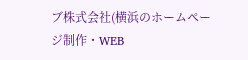ブ株式会社(横浜のホームページ制作・WEB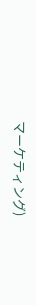マーケティング)